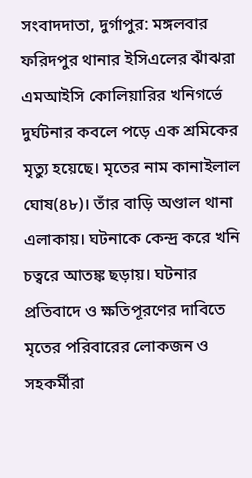সংবাদদাতা, দুর্গাপুর: মঙ্গলবার ফরিদপুর থানার ইসিএলের ঝাঁঝরা এমআইসি কোলিয়ারির খনিগর্ভে দুর্ঘটনার কবলে পড়ে এক শ্রমিকের মৃত্যু হয়েছে। মৃতের নাম কানাইলাল ঘোষ(৪৮)। তাঁর বাড়ি অণ্ডাল থানা এলাকায়। ঘটনাকে কেন্দ্র করে খনি চত্বরে আতঙ্ক ছড়ায়। ঘটনার প্রতিবাদে ও ক্ষতিপূরণের দাবিতে মৃতের পরিবারের লোকজন ও সহকর্মীরা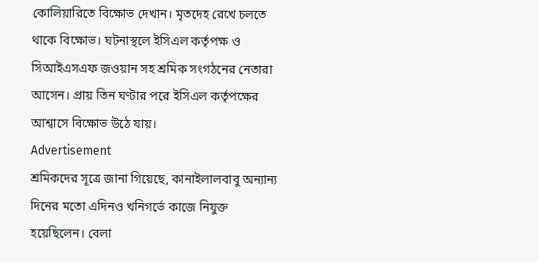কোলিয়ারিতে বিক্ষোভ দেখান। মৃতদেহ রেখে চলতে থাকে বিক্ষোভ। ঘটনাস্থলে ইসিএল কর্তৃপক্ষ ও সিআইএসএফ জওয়ান সহ শ্রমিক সংগঠনের নেতারা আসেন। প্রায় তিন ঘণ্টার পরে ইসিএল কর্তৃপক্ষের আশ্বাসে বিক্ষোভ উঠে যায়।
Advertisement
শ্রমিকদের সূত্রে জানা গিয়েছে, কানাইলালবাবু অন্যান্য দিনের মতো এদিনও খনিগর্ভে কাজে নিযুক্ত হয়েছিলেন। বেলা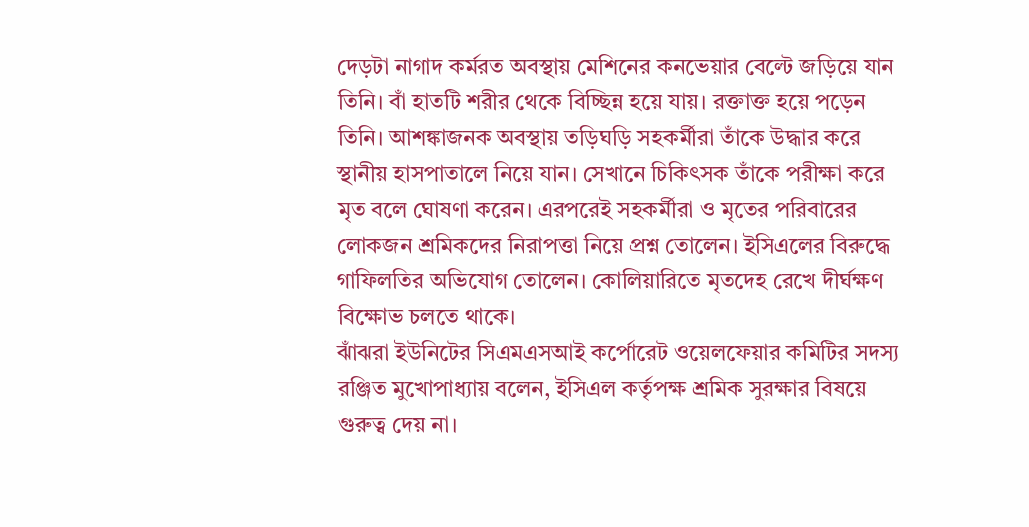দেড়টা নাগাদ কর্মরত অবস্থায় মেশিনের কনভেয়ার বেল্টে জড়িয়ে যান তিনি। বাঁ হাতটি শরীর থেকে বিচ্ছিন্ন হয়ে যায়। রক্তাক্ত হয়ে পড়েন তিনি। আশঙ্কাজনক অবস্থায় তড়িঘড়ি সহকর্মীরা তাঁকে উদ্ধার করে স্থানীয় হাসপাতালে নিয়ে যান। সেখানে চিকিৎসক তাঁকে পরীক্ষা করে মৃত বলে ঘোষণা করেন। এরপরেই সহকর্মীরা ও মৃতের পরিবারের লোকজন শ্রমিকদের নিরাপত্তা নিয়ে প্রশ্ন তোলেন। ইসিএলের বিরুদ্ধে গাফিলতির অভিযোগ তোলেন। কোলিয়ারিতে মৃতদেহ রেখে দীর্ঘক্ষণ বিক্ষোভ চলতে থাকে।
ঝাঁঝরা ইউনিটের সিএমএসআই কর্পোরেট ওয়েলফেয়ার কমিটির সদস্য রঞ্জিত মুখোপাধ্যায় বলেন, ইসিএল কর্তৃপক্ষ শ্রমিক সুরক্ষার বিষয়ে গুরুত্ব দেয় না।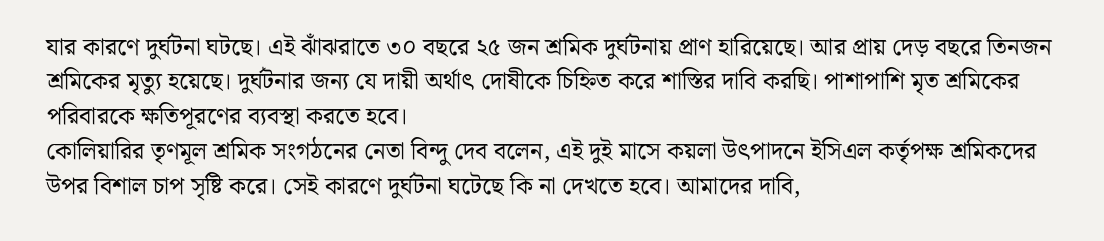যার কারণে দুর্ঘটনা ঘটছে। এই ঝাঁঝরাতে ৩০ বছরে ২৫ জন শ্রমিক দুর্ঘটনায় প্রাণ হারিয়েছে। আর প্রায় দেড় বছরে তিনজন শ্রমিকের মৃত্যু হয়েছে। দুর্ঘটনার জন্য যে দায়ী অর্থাৎ দোষীকে চিহ্নিত করে শাস্তির দাবি করছি। পাশাপাশি মৃত শ্রমিকের পরিবারকে ক্ষতিপূরণের ব্যবস্থা করতে হবে।
কোলিয়ারির তৃণমূল শ্রমিক সংগঠনের নেতা বিন্দু দেব বলেন, এই দুই মাসে কয়লা উৎপাদনে ইসিএল কর্তৃপক্ষ শ্রমিকদের উপর বিশাল চাপ সৃষ্টি করে। সেই কারণে দুর্ঘটনা ঘটেছে কি না দেখতে হবে। আমাদের দাবি,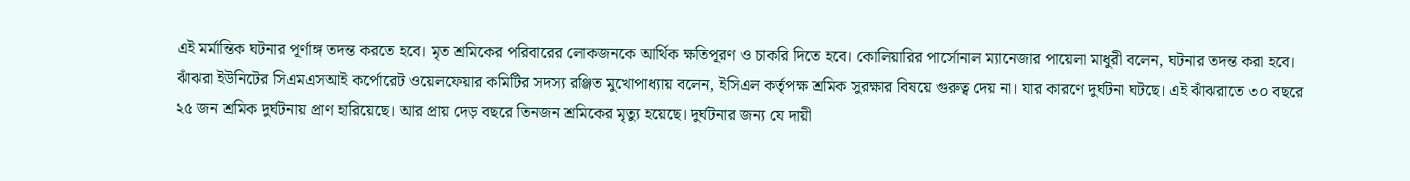এই মর্মান্তিক ঘটনার পূর্ণাঙ্গ তদন্ত করতে হবে। মৃত শ্রমিকের পরিবারের লোকজনকে আর্থিক ক্ষতিপূরণ ও চাকরি দিতে হবে। কোলিয়ারির পার্সোনাল ম্যানেজার পায়েলা মাধুরী বলেন, ঘটনার তদন্ত করা হবে।
ঝাঁঝরা ইউনিটের সিএমএসআই কর্পোরেট ওয়েলফেয়ার কমিটির সদস্য রঞ্জিত মুখোপাধ্যায় বলেন, ইসিএল কর্তৃপক্ষ শ্রমিক সুরক্ষার বিষয়ে গুরুত্ব দেয় না। যার কারণে দুর্ঘটনা ঘটছে। এই ঝাঁঝরাতে ৩০ বছরে ২৫ জন শ্রমিক দুর্ঘটনায় প্রাণ হারিয়েছে। আর প্রায় দেড় বছরে তিনজন শ্রমিকের মৃত্যু হয়েছে। দুর্ঘটনার জন্য যে দায়ী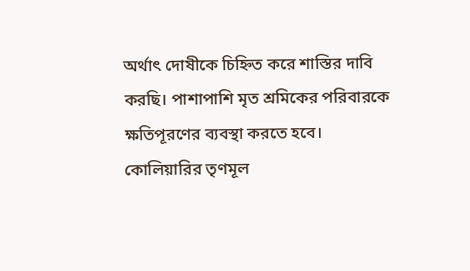অর্থাৎ দোষীকে চিহ্নিত করে শাস্তির দাবি করছি। পাশাপাশি মৃত শ্রমিকের পরিবারকে ক্ষতিপূরণের ব্যবস্থা করতে হবে।
কোলিয়ারির তৃণমূল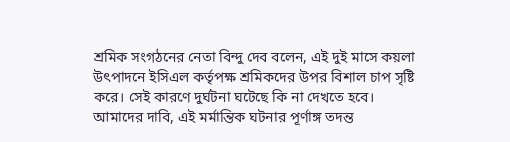শ্রমিক সংগঠনের নেতা বিন্দু দেব বলেন, এই দুই মাসে কয়লা উৎপাদনে ইসিএল কর্তৃপক্ষ শ্রমিকদের উপর বিশাল চাপ সৃষ্টি করে। সেই কারণে দুর্ঘটনা ঘটেছে কি না দেখতে হবে। আমাদের দাবি, এই মর্মান্তিক ঘটনার পূর্ণাঙ্গ তদন্ত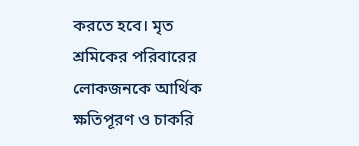করতে হবে। মৃত শ্রমিকের পরিবারের লোকজনকে আর্থিক ক্ষতিপূরণ ও চাকরি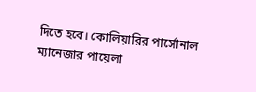দিতে হবে। কোলিয়ারির পার্সোনাল ম্যানেজার পায়েলা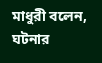মাধুরী বলেন, ঘটনার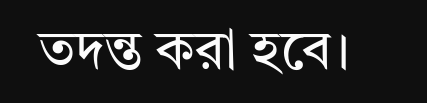তদন্ত করা হবে।